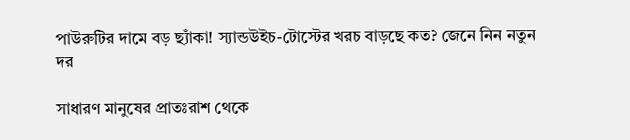পাউরুটির দামে বড় ছ্যাঁকা! স্যান্ডউইচ-টোস্টের খরচ বাড়ছে কত? জেনে নিন নতুন দর

সাধারণ মানুষের প্রাতঃরাশ থেকে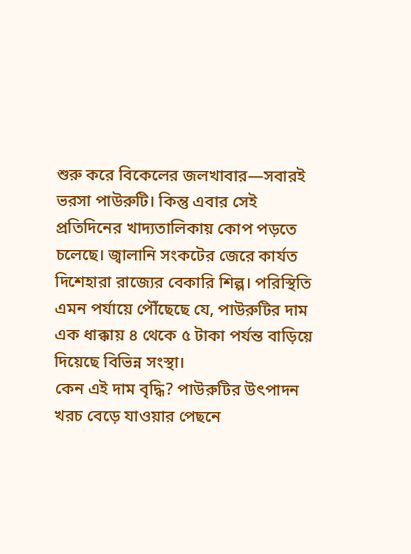শুরু করে বিকেলের জলখাবার—সবারই ভরসা পাউরুটি। কিন্তু এবার সেই প্রতিদিনের খাদ্যতালিকায় কোপ পড়তে চলেছে। জ্বালানি সংকটের জেরে কার্যত দিশেহারা রাজ্যের বেকারি শিল্প। পরিস্থিতি এমন পর্যায়ে পৌঁছেছে যে, পাউরুটির দাম এক ধাক্কায় ৪ থেকে ৫ টাকা পর্যন্ত বাড়িয়ে দিয়েছে বিভিন্ন সংস্থা।
কেন এই দাম বৃদ্ধি? পাউরুটির উৎপাদন খরচ বেড়ে যাওয়ার পেছনে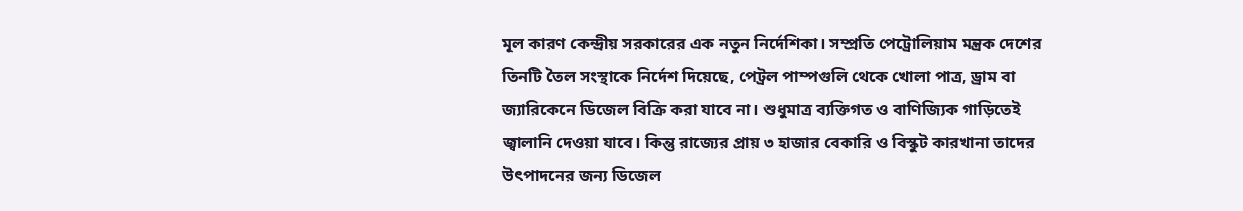মূল কারণ কেন্দ্রীয় সরকারের এক নতুন নির্দেশিকা। সম্প্রতি পেট্রোলিয়াম মন্ত্রক দেশের তিনটি তৈল সংস্থাকে নির্দেশ দিয়েছে, পেট্রল পাম্পগুলি থেকে খোলা পাত্র, ড্রাম বা জ্যারিকেনে ডিজেল বিক্রি করা যাবে না। শুধুমাত্র ব্যক্তিগত ও বাণিজ্যিক গাড়িতেই জ্বালানি দেওয়া যাবে। কিন্তু রাজ্যের প্রায় ৩ হাজার বেকারি ও বিস্কুট কারখানা তাদের উৎপাদনের জন্য ডিজেল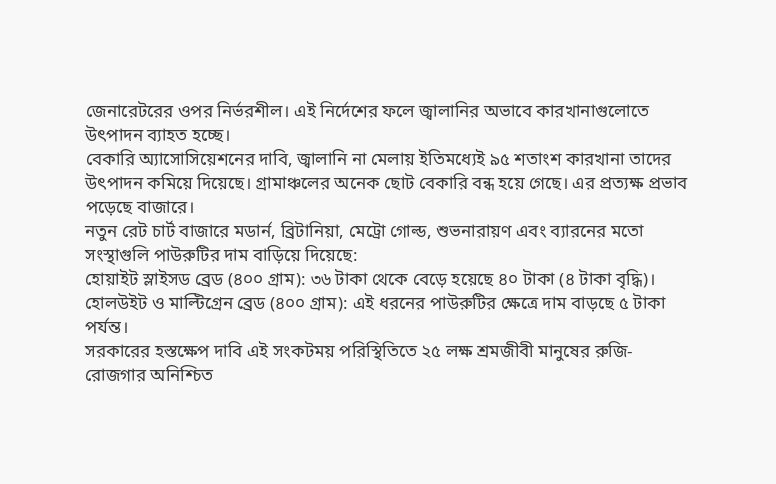জেনারেটরের ওপর নির্ভরশীল। এই নির্দেশের ফলে জ্বালানির অভাবে কারখানাগুলোতে উৎপাদন ব্যাহত হচ্ছে।
বেকারি অ্যাসোসিয়েশনের দাবি, জ্বালানি না মেলায় ইতিমধ্যেই ৯৫ শতাংশ কারখানা তাদের উৎপাদন কমিয়ে দিয়েছে। গ্রামাঞ্চলের অনেক ছোট বেকারি বন্ধ হয়ে গেছে। এর প্রত্যক্ষ প্রভাব পড়েছে বাজারে।
নতুন রেট চার্ট বাজারে মডার্ন, ব্রিটানিয়া, মেট্রো গোল্ড, শুভনারায়ণ এবং ব্যারনের মতো সংস্থাগুলি পাউরুটির দাম বাড়িয়ে দিয়েছে:
হোয়াইট স্লাইসড ব্রেড (৪০০ গ্রাম): ৩৬ টাকা থেকে বেড়ে হয়েছে ৪০ টাকা (৪ টাকা বৃদ্ধি)।
হোলউইট ও মাল্টিগ্রেন ব্রেড (৪০০ গ্রাম): এই ধরনের পাউরুটির ক্ষেত্রে দাম বাড়ছে ৫ টাকা পর্যন্ত।
সরকারের হস্তক্ষেপ দাবি এই সংকটময় পরিস্থিতিতে ২৫ লক্ষ শ্রমজীবী মানুষের রুজি-রোজগার অনিশ্চিত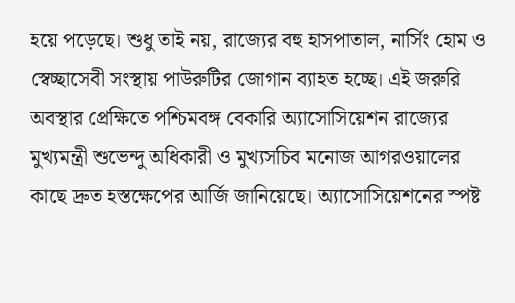হয়ে পড়েছে। শুধু তাই নয়, রাজ্যের বহু হাসপাতাল, নার্সিং হোম ও স্বেচ্ছাসেবী সংস্থায় পাউরুটির জোগান ব্যাহত হচ্ছে। এই জরুরি অবস্থার প্রেক্ষিতে পশ্চিমবঙ্গ বেকারি অ্যাসোসিয়েশন রাজ্যের মুখ্যমন্ত্রী শুভেন্দু অধিকারী ও মুখ্যসচিব মনোজ আগরওয়ালের কাছে দ্রুত হস্তক্ষেপের আর্জি জানিয়েছে। অ্যাসোসিয়েশনের স্পষ্ট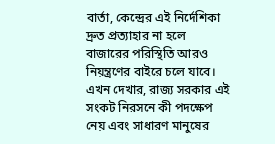বার্তা, কেন্দ্রের এই নির্দেশিকা দ্রুত প্রত্যাহার না হলে বাজারের পরিস্থিতি আরও নিয়ন্ত্রণের বাইরে চলে যাবে।
এখন দেখার, রাজ্য সরকার এই সংকট নিরসনে কী পদক্ষেপ নেয় এবং সাধারণ মানুষের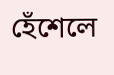হেঁশেলে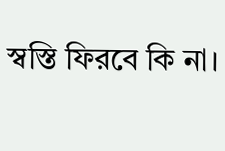স্বস্তি ফিরবে কি না।